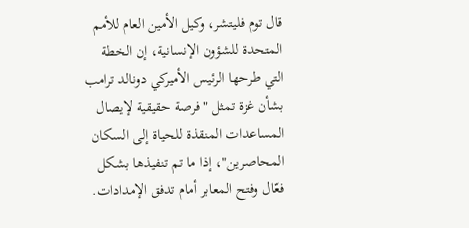قال توم فليتشر، وكيل الأمين العام للأمم المتحدة للشؤون الإنسانية، إن الخطة التي طرحها الرئيس الأميركي دونالد ترامب بشأن غزة تمثل "فرصة حقيقية لإيصال المساعدات المنقذة للحياة إلى السكان المحاصرين"، إذا ما تم تنفيذها بشكل فعّال وفتح المعابر أمام تدفق الإمدادات.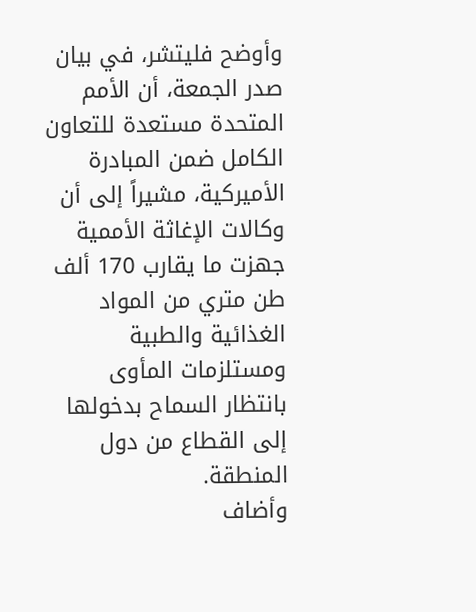وأوضح فليتشر، في بيان صدر الجمعة، أن الأمم المتحدة مستعدة للتعاون الكامل ضمن المبادرة الأميركية، مشيراً إلى أن وكالات الإغاثة الأممية جهزت ما يقارب 170 ألف طن متري من المواد الغذائية والطبية ومستلزمات المأوى بانتظار السماح بدخولها إلى القطاع من دول المنطقة.
وأضاف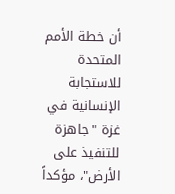أن خطة الأمم المتحدة للاستجابة الإنسانية في غزة "جاهزة للتنفيذ على الأرض"، مؤكداً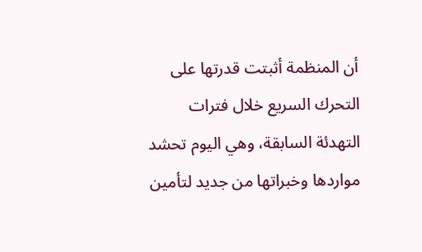أن المنظمة أثبتت قدرتها على التحرك السريع خلال فترات التهدئة السابقة، وهي اليوم تحشد مواردها وخبراتها من جديد لتأمين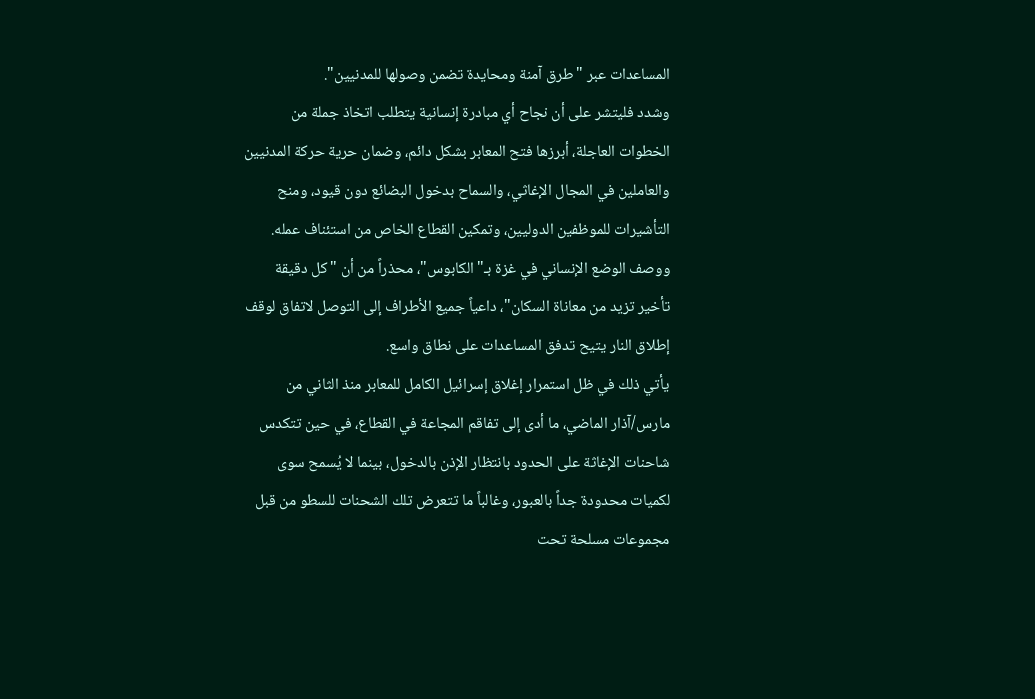المساعدات عبر "طرق آمنة ومحايدة تضمن وصولها للمدنيين".
وشدد فليتشر على أن نجاح أي مبادرة إنسانية يتطلب اتخاذ جملة من الخطوات العاجلة، أبرزها فتح المعابر بشكل دائم، وضمان حرية حركة المدنيين والعاملين في المجال الإغاثي، والسماح بدخول البضائع دون قيود، ومنح التأشيرات للموظفين الدوليين، وتمكين القطاع الخاص من استئناف عمله.
ووصف الوضع الإنساني في غزة بـ"الكابوس"، محذراً من أن "كل دقيقة تأخير تزيد من معاناة السكان"، داعياً جميع الأطراف إلى التوصل لاتفاق لوقف إطلاق النار يتيح تدفق المساعدات على نطاق واسع.
يأتي ذلك في ظل استمرار إغلاق إسرائيل الكامل للمعابر منذ الثاني من مارس/آذار الماضي، ما أدى إلى تفاقم المجاعة في القطاع، في حين تتكدس شاحنات الإغاثة على الحدود بانتظار الإذن بالدخول، بينما لا يُسمح سوى لكميات محدودة جداً بالعبور، وغالباً ما تتعرض تلك الشحنات للسطو من قبل مجموعات مسلحة تحت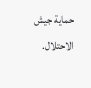حماية جيش الاحتلال.